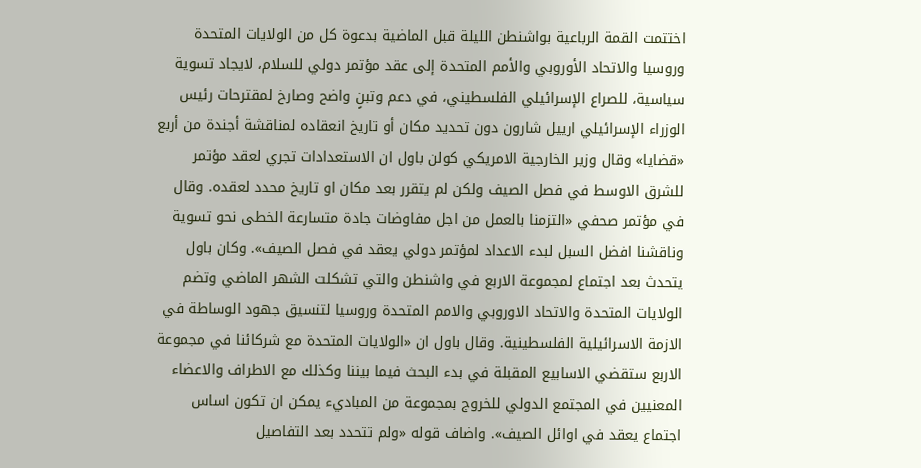اختتمت القمة الرباعية بواشنطن الليلة قبل الماضية بدعوة كل من الولايات المتحدة وروسيا والاتحاد الأوروبي والأمم المتحدة إلى عقد مؤتمر دولي للسلام، لايجاد تسوية سياسية، للصراع الإسرائيلي الفلسطيني، في دعم وتبنٍ واضح وصارخ لمقترحات رئيس الوزراء الإسرائيلي ارييل شارون دون تحديد مكان أو تاريخ انعقاده لمناقشة أجندة من أربع «قضايا» وقال وزير الخارجية الامريكي كولن باول ان الاستعدادات تجري لعقد مؤتمر للشرق الاوسط في فصل الصيف ولكن لم يتقرر بعد مكان او تاريخ محدد لعقده. وقال في مؤتمر صحفي «التزمنا بالعمل من اجل مفاوضات جادة متسارعة الخطى نحو تسوية وناقشنا افضل السبل لبدء الاعداد لمؤتمر دولي يعقد في فصل الصيف». وكان باول يتحدث بعد اجتماع لمجموعة الاربع في واشنطن والتي تشكلت الشهر الماضي وتضم الولايات المتحدة والاتحاد الاوروبي والامم المتحدة وروسيا لتنسيق جهود الوساطة في الازمة الاسرائيلية الفلسطينية. وقال باول ان «الولايات المتحدة مع شركائنا في مجموعة الاربع ستقضي الاسابيع المقبلة في بدء البحث فيما بيننا وكذلك مع الاطراف والاعضاء المعنيين في المجتمع الدولي للخروج بمجموعة من المباديء يمكن ان تكون اساس اجتماع يعقد في اوائل الصيف». واضاف قوله «ولم تتحدد بعد التفاصيل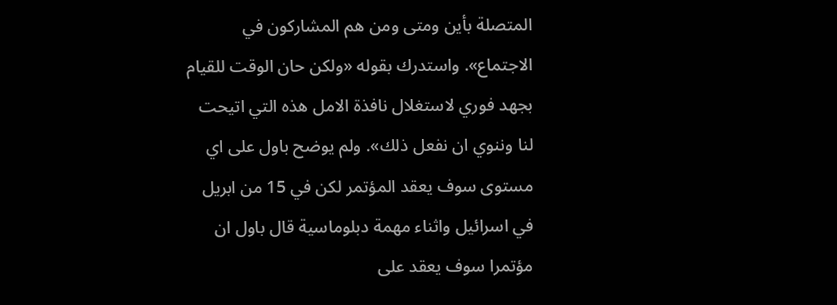المتصلة بأين ومتى ومن هم المشاركون في الاجتماع». واستدرك بقوله «ولكن حان الوقت للقيام بجهد فوري لاستغلال نافذة الامل هذه التي اتيحت لنا وننوي ان نفعل ذلك». ولم يوضح باول على اي مستوى سوف يعقد المؤتمر لكن في 15 من ابريل في اسرائيل واثناء مهمة دبلوماسية قال باول ان مؤتمرا سوف يعقد على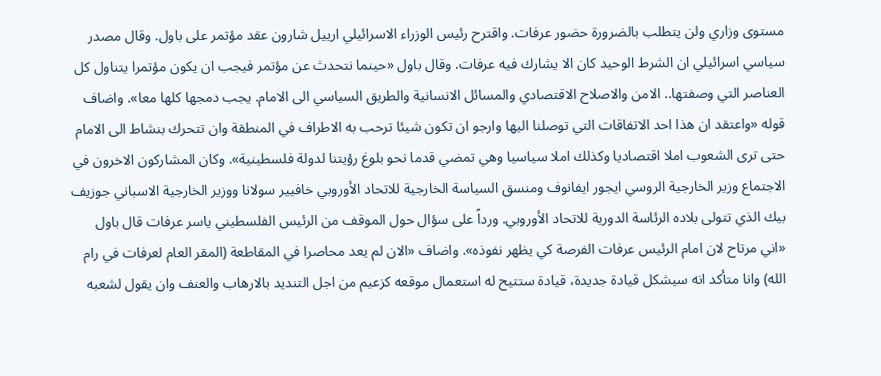مستوى وزاري ولن يتطلب بالضرورة حضور عرفات. واقترح رئيس الوزراء الاسرائيلي ارييل شارون عقد مؤتمر على باول. وقال مصدر سياسي اسرائيلي ان الشرط الوحيد كان الا يشارك فيه عرفات. وقال باول «حينما نتحدث عن مؤتمر فيجب ان يكون مؤتمرا يتناول كل العناصر التي وصفتها.. الامن والاصلاح الاقتصادي والمسائل الانسانية والطريق السياسي الى الامام. يجب دمجها كلها معا». واضاف قوله «واعتقد ان هذا احد الاتفاقات التي توصلنا اليها وارجو ان تكون شيئا ترحب به الاطراف في المنطقة وان تتحرك بنشاط الى الامام حتى ترى الشعوب املا اقتصاديا وكذلك املا سياسيا وهي تمضي قدما نحو بلوغ رؤيتنا لدولة فلسطينية». وكان المشاركون الاخرون في الاجتماع وزير الخارجية الروسي ايجور ايفانوف ومنسق السياسة الخارجية للاتحاد الأوروبي خافيير سولانا ووزير الخارجية الاسباني جوزيف بيك الذي تتولى بلاده الرئاسة الدورية للاتحاد الأوروبي. ورداً على سؤال حول الموقف من الرئيس الفلسطيني ياسر عرفات قال باول «اني مرتاح لان امام الرئيس عرفات الفرصة كي يظهر نفوذه». واضاف «الان لم يعد محاصرا في المقاطعة (المقر العام لعرفات في رام الله) وانا متأكد انه سيشكل قيادة جديدة، قيادة ستتيح له استعمال موقعه كزعيم من اجل التنديد بالارهاب والعنف وان يقول لشعبه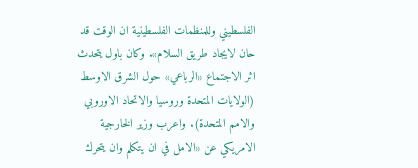الفلسطيني وللمنظمات الفلسطينية ان الوقت قد حان لايجاد طريق السلام». وكان باول يتحدث اثر الاجتماع «الرباعي» حول الشرق الاوسط (الولايات المتحدة وروسيا والاتحاد الاوروبي والامم المتحدة). واعرب وزير الخارجية الامريكي عن «الامل في ان يتكلم وان يتحرك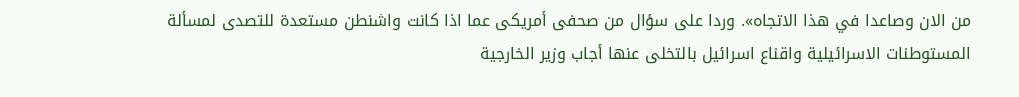من الان وصاعدا في هذا الاتجاه». وردا على سؤال من صحفى أمريكى عما اذا كانت واشنطن مستعدة للتصدى لمسألة المستوطنات الاسرائيلية واقناع اسرائيل بالتخلى عنها أجاب وزير الخارجية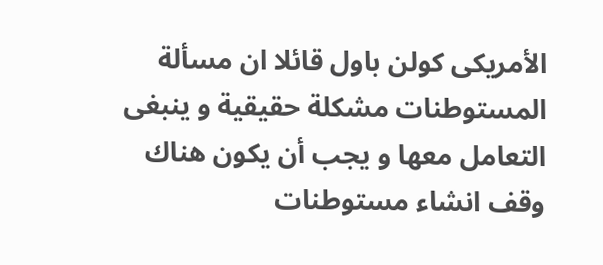الأمريكى كولن باول قائلا ان مسألة المستوطنات مشكلة حقيقية و ينبغى التعامل معها و يجب أن يكون هناك وقف انشاء مستوطنات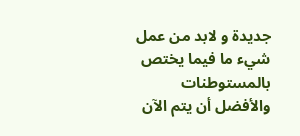جديدة و لابد من عمل شيء ما فيما يختص بالمستوطنات والأفضل أن يتم الآن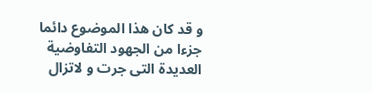و قد كان هذا الموضوع دائما جزءا من الجهود التفاوضية العديدة التى جرت و لاتزال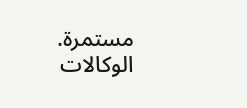مستمرة. الوكالات